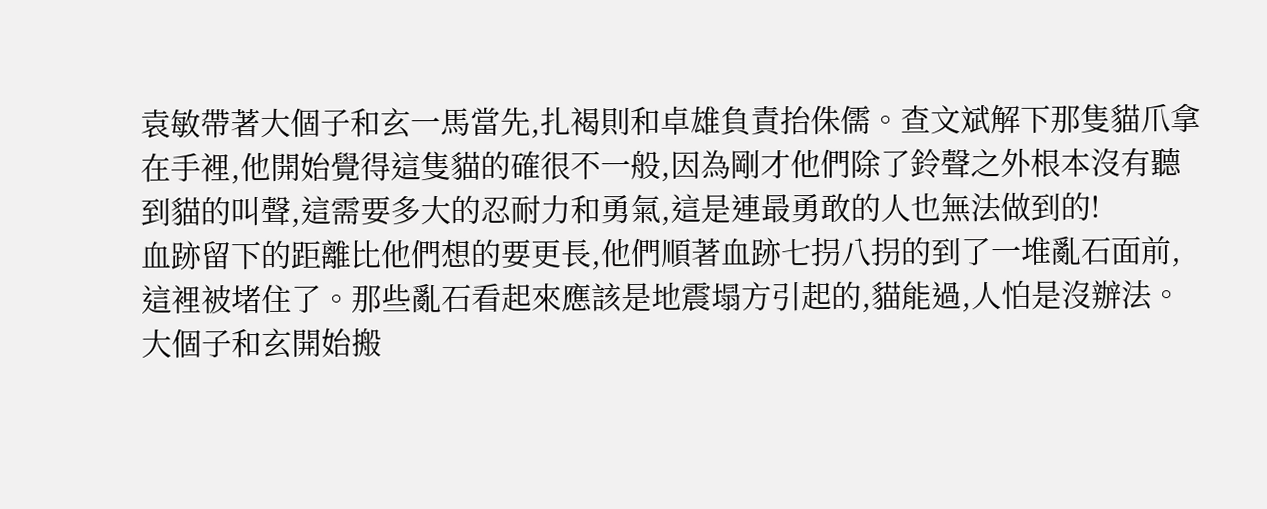袁敏帶著大個子和玄一馬當先,扎褐則和卓雄負責抬侏儒。查文斌解下那隻貓爪拿在手裡,他開始覺得這隻貓的確很不一般,因為剛才他們除了鈴聲之外根本沒有聽到貓的叫聲,這需要多大的忍耐力和勇氣,這是連最勇敢的人也無法做到的!
血跡留下的距離比他們想的要更長,他們順著血跡七拐八拐的到了一堆亂石面前,這裡被堵住了。那些亂石看起來應該是地震塌方引起的,貓能過,人怕是沒辦法。大個子和玄開始搬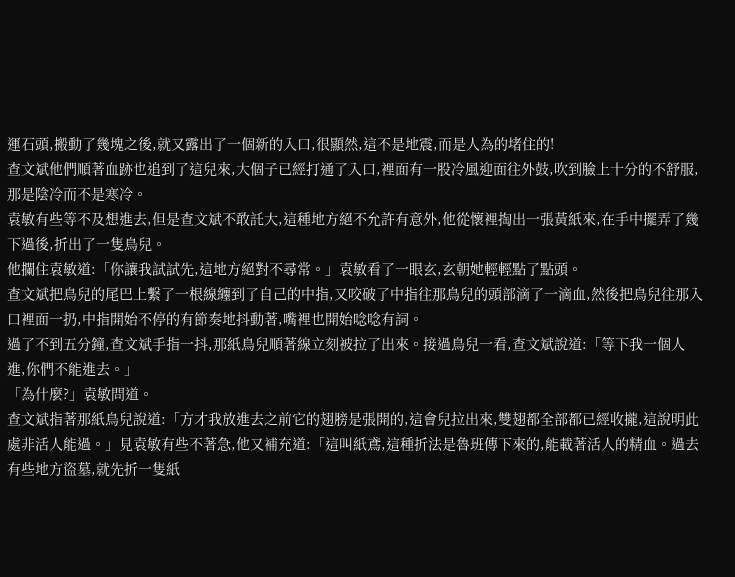運石頭,搬動了幾塊之後,就又露出了一個新的入口,很顯然,這不是地震,而是人為的堵住的!
查文斌他們順著血跡也追到了這兒來,大個子已經打通了入口,裡面有一股冷風迎面往外鼓,吹到臉上十分的不舒服,那是陰冷而不是寒冷。
袁敏有些等不及想進去,但是查文斌不敢託大,這種地方絕不允許有意外,他從懷裡掏出一張黃紙來,在手中擺弄了幾下過後,折出了一隻鳥兒。
他攔住袁敏道:「你讓我試試先,這地方絕對不尋常。」袁敏看了一眼玄,玄朝她輕輕點了點頭。
查文斌把鳥兒的尾巴上繫了一根線纏到了自己的中指,又咬破了中指往那鳥兒的頭部滴了一滴血,然後把鳥兒往那入口裡面一扔,中指開始不停的有節奏地抖動著,嘴裡也開始唸唸有詞。
過了不到五分鐘,查文斌手指一抖,那紙鳥兒順著線立刻被拉了出來。接過鳥兒一看,查文斌說道:「等下我一個人進,你們不能進去。」
「為什麼?」袁敏問道。
查文斌指著那紙鳥兒說道:「方才我放進去之前它的翅膀是張開的,這會兒拉出來,雙翅都全部都已經收攏,這說明此處非活人能過。」見袁敏有些不著急,他又補充道:「這叫紙鳶,這種折法是魯班傳下來的,能載著活人的精血。過去有些地方盜墓,就先折一隻紙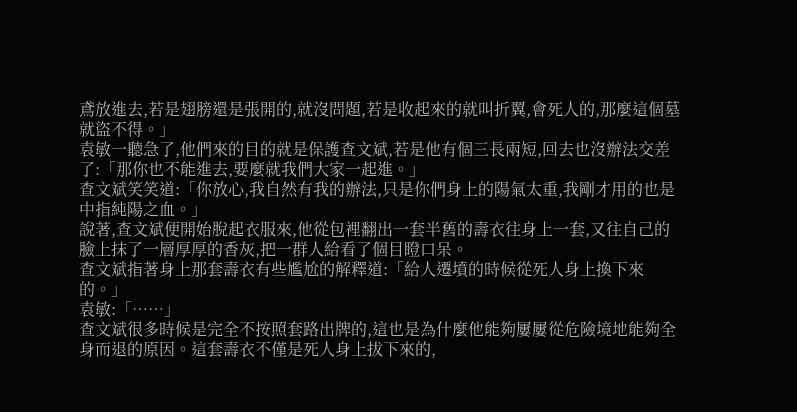鳶放進去,若是翅膀還是張開的,就沒問題,若是收起來的就叫折翼,會死人的,那麼這個墓就盜不得。」
袁敏一聽急了,他們來的目的就是保護查文斌,若是他有個三長兩短,回去也沒辦法交差了:「那你也不能進去,要麼就我們大家一起進。」
查文斌笑笑道:「你放心,我自然有我的辦法,只是你們身上的陽氣太重,我剛才用的也是中指純陽之血。」
說著,查文斌便開始脫起衣服來,他從包裡翻出一套半舊的壽衣往身上一套,又往自己的臉上抹了一層厚厚的香灰,把一群人給看了個目瞪口呆。
查文斌指著身上那套壽衣有些尷尬的解釋道:「給人遷墳的時候從死人身上換下來的。」
袁敏:「……」
查文斌很多時候是完全不按照套路出牌的,這也是為什麼他能夠屢屢從危險境地能夠全身而退的原因。這套壽衣不僅是死人身上拔下來的,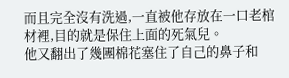而且完全沒有洗過,一直被他存放在一口老棺材裡,目的就是保住上面的死氣兒。
他又翻出了幾團棉花塞住了自己的鼻子和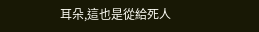耳朵,這也是從給死人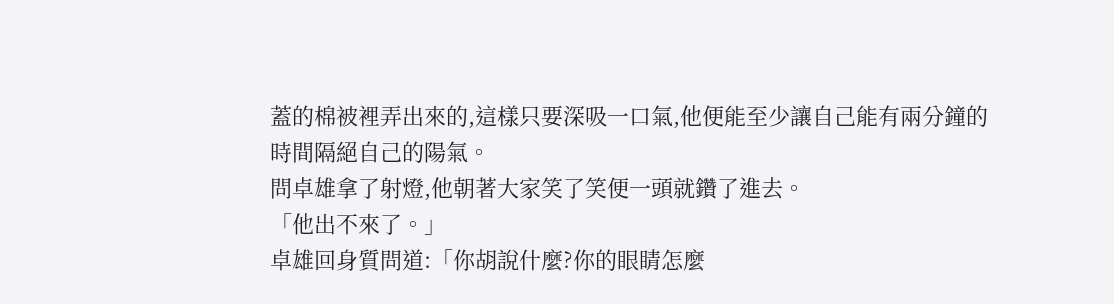蓋的棉被裡弄出來的,這樣只要深吸一口氣,他便能至少讓自己能有兩分鐘的時間隔絕自己的陽氣。
問卓雄拿了射燈,他朝著大家笑了笑便一頭就鑽了進去。
「他出不來了。」
卓雄回身質問道:「你胡說什麼?你的眼睛怎麼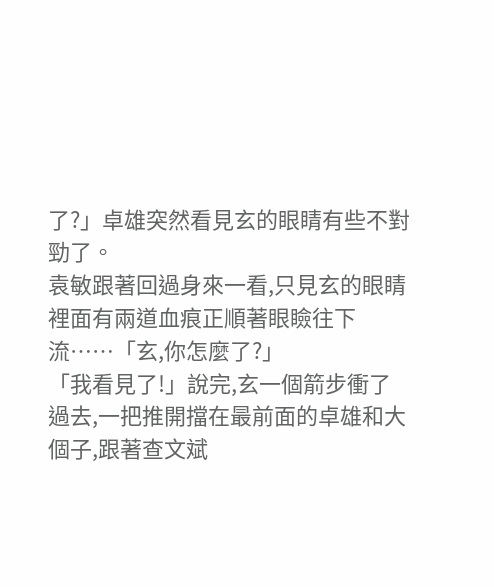了?」卓雄突然看見玄的眼睛有些不對勁了。
袁敏跟著回過身來一看,只見玄的眼睛裡面有兩道血痕正順著眼瞼往下流……「玄,你怎麼了?」
「我看見了!」說完,玄一個箭步衝了過去,一把推開擋在最前面的卓雄和大個子,跟著查文斌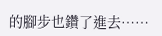的腳步也鑽了進去……